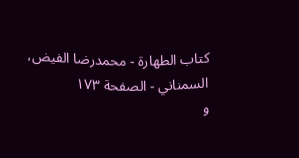كتاب الطهارة - محمدرضا الفيض، السمناني - الصفحة ١٧٣
و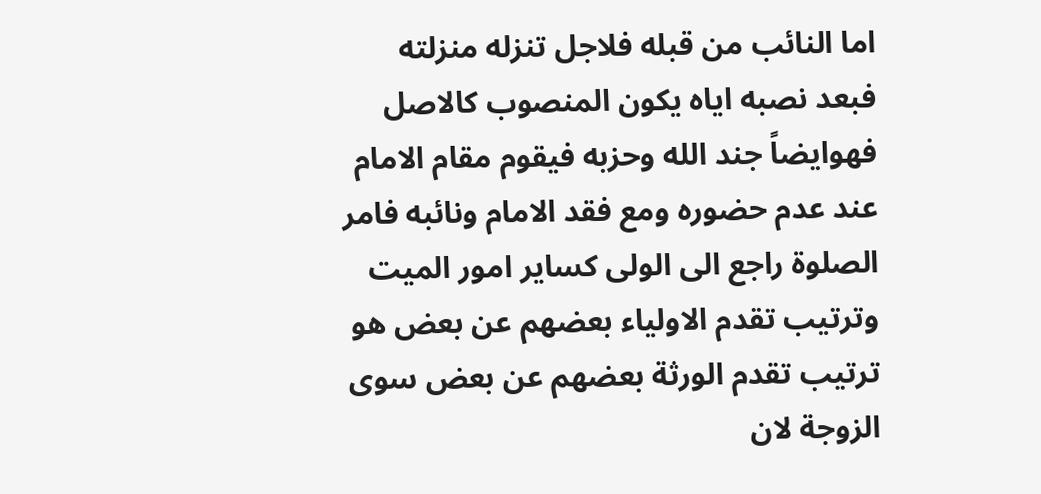اما النائب من قبله فلاجل تنزله منزلته فبعد نصبه اياه يكون المنصوب كالاصل فهوايضاً جند الله وحزبه فيقوم مقام الامام عند عدم حضوره ومع فقد الامام ونائبه فامر الصلوة راجع الى الولى كساير امور الميت وترتيب تقدم الاولياء بعضهم عن بعض هو ترتيب تقدم الورثة بعضهم عن بعض سوى الزوجة لان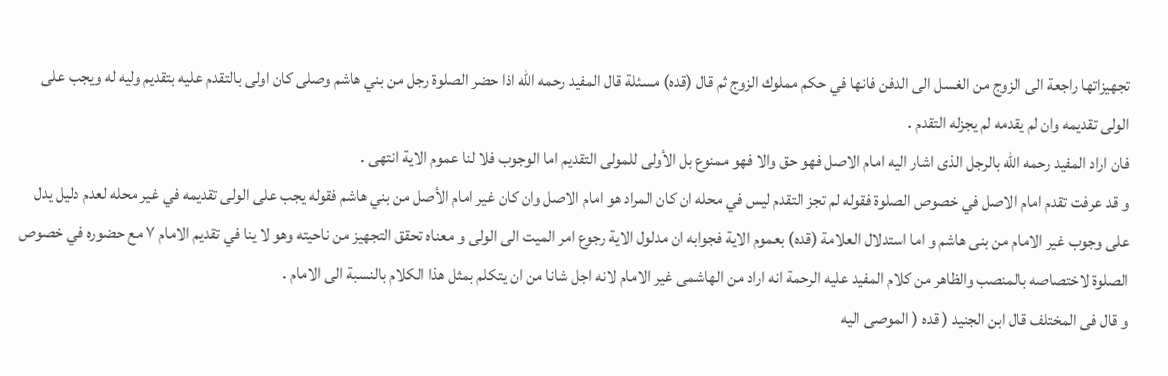تجهيزاتها راجعة الى الزوج من الغسل الى الدفن فانها في حكم مملوك الزوج ثم قال (قده) مسئلة قال المفيد رحمه الله اذا حضر الصلوة رجل من بني هاشم وصلى كان اولى بالتقدم عليه بتقديم وليه له ويجب على الولى تقديمه وان لم يقدمه لم يجزله التقدم .
فان اراد المفيد رحمه الله بالرجل الذى اشار اليه امام الاصل فهو حق والا فهو ممنوع بل الأولى للمولى التقديم اما الوجوب فلا لنا عموم الاية انتهى .
و قد عرفت تقدم امام الاصل في خصوص الصلوة فقوله لم تجز التقدم ليس في محله ان كان المراد هو امام الاصل وان كان غير امام الأصل من بني هاشم فقوله يجب على الولى تقديمه في غير محله لعدم دليل يدل على وجوب غير الامام من بنى هاشم و اما استدلال العلامة (قده) بعموم الاية فجوابه ان مدلول الاية رجوع امر الميت الى الولى و معناه تحقق التجهيز من ناحيته وهو لا ينا في تقديم الامام ٧ مع حضوره في خصوص الصلوة لاختصاصه بالمنصب والظاهر من كلام المفيد عليه الرحمة انه اراد من الهاشمى غير الامام لانه اجل شانا من ان يتكلم بمثل هذا الكلام بالنسبة الى الامام .
و قال فى المختلف قال ابن الجنيد ( قده ( الموصى اليه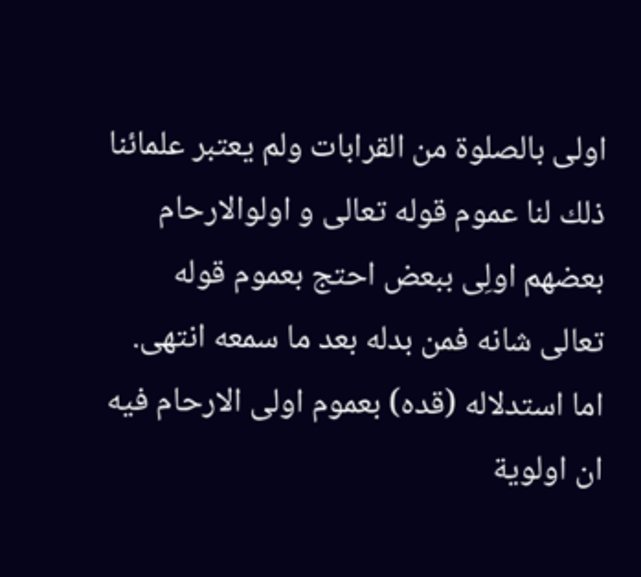اولى بالصلوة من القرابات ولم يعتبر علمائنا ذلك لنا عموم قوله تعالى و اولوالارحام بعضهم اولِی ببعض احتج بعموم قوله تعالى شانه فمن بدله بعد ما سمعه انتهى.
اما استدلاله (قده) بعموم اولى الارحام فيه ان اولوية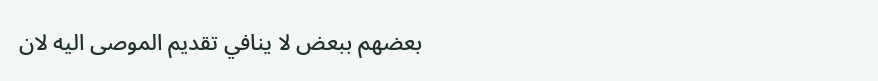بعضهم ببعض لا ينافي تقديم الموصى اليه لان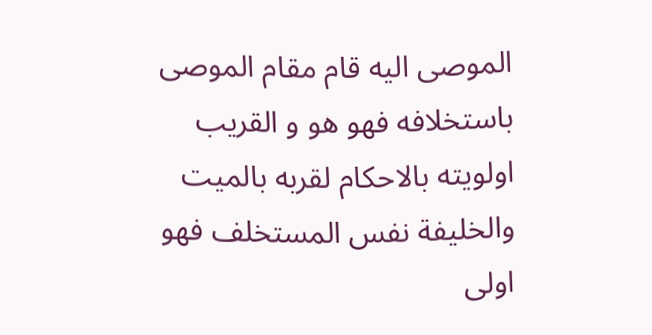الموصى اليه قام مقام الموصى باستخلافه فهو هو و القريب اولويته بالاحكام لقربه بالميت والخليفة نفس المستخلف فهو اولى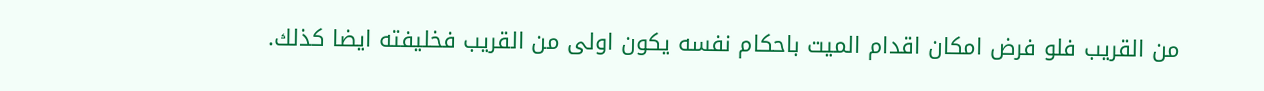من القريب فلو فرض امکان اقدام الميت باحكام نفسه يكون اولى من القريب فخليفته ايضا كذلك.